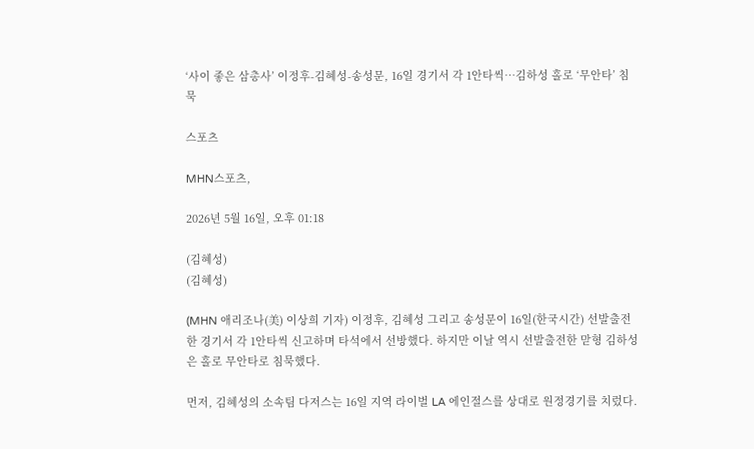‘사이 좋은 삼총사’ 이정후-김혜성-송성문, 16일 경기서 각 1안타씩…김하성 홀로 ‘무안타’ 침묵

스포츠

MHN스포츠,

2026년 5월 16일, 오후 01:18

(김혜성)
(김혜성)

(MHN 애리조나(美) 이상희 기자) 이정후, 김혜성 그리고 송성문이 16일(한국시간) 선발출전한 경기서 각 1안타씩 신고하며 타석에서 선방했다. 하지만 이날 역시 선발출전한 맏형 김하성은 홀로 무안타로 침묵했다.

먼저, 김혜성의 소속팀 다저스는 16일 지역 라이벌 LA 에인절스를 상대로 원정경기를 치렀다.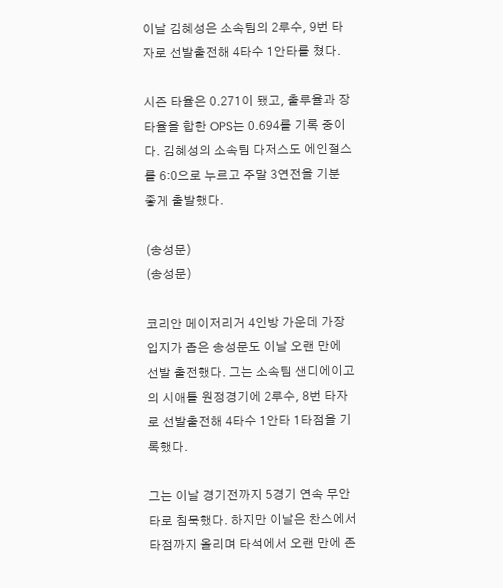이날 김혜성은 소속팀의 2루수, 9번 타자로 선발출전해 4타수 1안타를 쳤다.

시즌 타율은 0.271이 됐고, 출루율과 장타율을 합한 OPS는 0.694를 기록 중이다. 김혜성의 소속팀 다저스도 에인절스를 6:0으로 누르고 주말 3연전을 기분 좋게 출발했다.

(송성문)
(송성문)

코리안 메이저리거 4인방 가운데 가장 입지가 좁은 송성문도 이날 오랜 만에 선발 출전했다. 그는 소속팀 샌디에이고의 시애틀 원정경기에 2루수, 8번 타자로 선발출전해 4타수 1안타 1타점을 기록했다.

그는 이날 경기전까지 5경기 연속 무안타로 침묵했다. 하지만 이날은 찬스에서 타점까지 올리며 타석에서 오랜 만에 존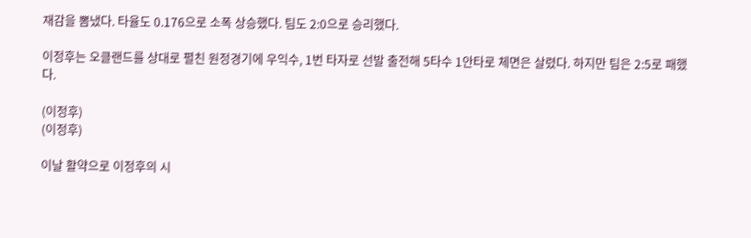재감을 뽐냈다. 타율도 0.176으로 소폭 상승했다. 팀도 2:0으로 승리했다.

이정후는 오클랜드를 상대로 펼친 원정경기에 우익수, 1번 타자로 선발 출전해 5타수 1안타로 체면은 살렸다. 하지만 팀은 2:5로 패했다.

(이정후)
(이정후)

이날 활약으로 이정후의 시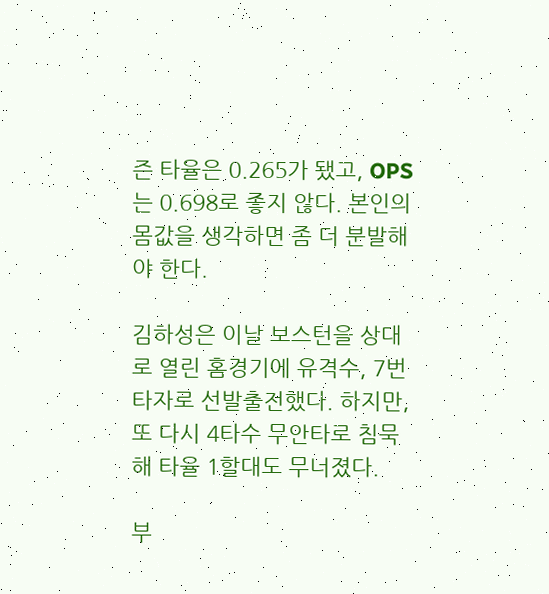즌 타율은 0.265가 됐고, OPS는 0.698로 좋지 않다. 본인의 몸값을 생각하면 좀 더 분발해야 한다.

김하성은 이날 보스턴을 상대로 열린 홈경기에 유격수, 7번 타자로 선발출전했다. 하지만, 또 다시 4타수 무안타로 침묵해 타율 1할대도 무너졌다.

부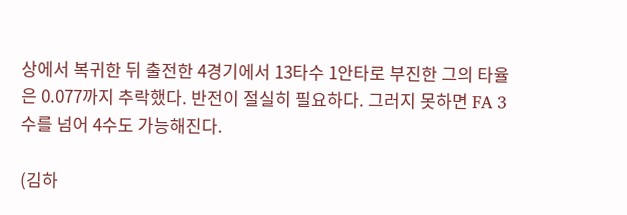상에서 복귀한 뒤 출전한 4경기에서 13타수 1안타로 부진한 그의 타율은 0.077까지 추락했다. 반전이 절실히 필요하다. 그러지 못하면 FA 3수를 넘어 4수도 가능해진다.

(김하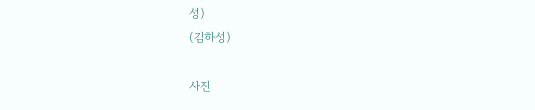성)
(김하성)

사진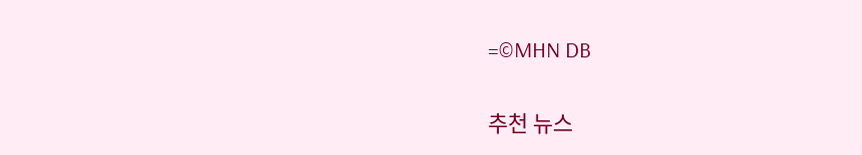=©MHN DB

추천 뉴스